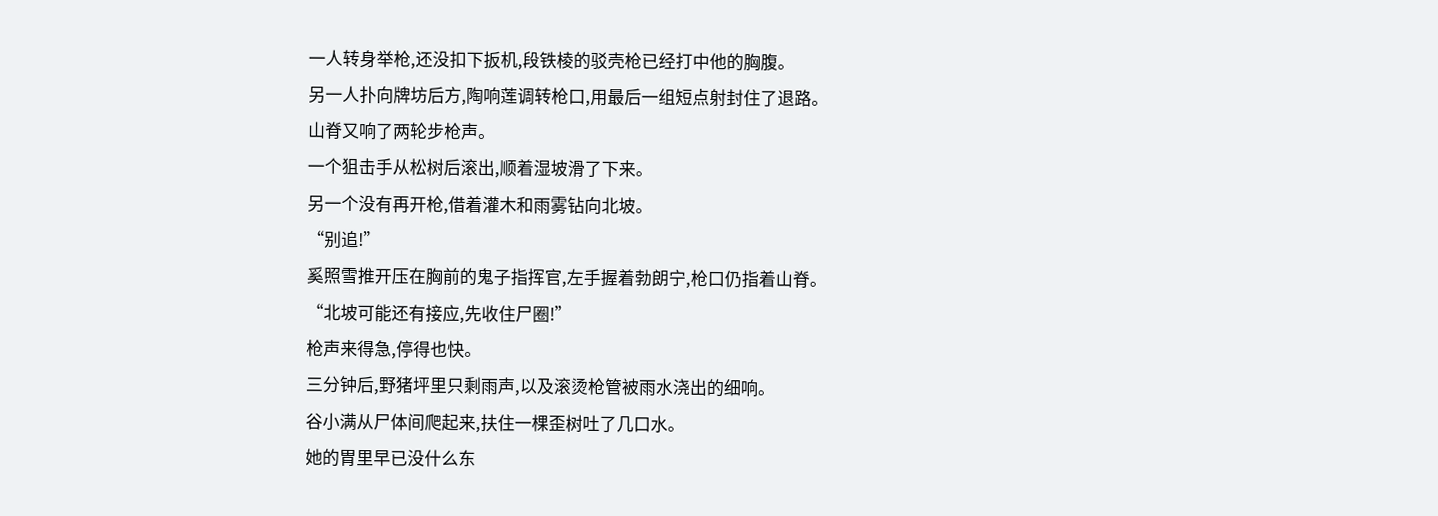一人转身举枪,还没扣下扳机,段铁棱的驳壳枪已经打中他的胸腹。
另一人扑向牌坊后方,陶响莲调转枪口,用最后一组短点射封住了退路。
山脊又响了两轮步枪声。
一个狙击手从松树后滚出,顺着湿坡滑了下来。
另一个没有再开枪,借着灌木和雨雾钻向北坡。
“别追!”
奚照雪推开压在胸前的鬼子指挥官,左手握着勃朗宁,枪口仍指着山脊。
“北坡可能还有接应,先收住尸圈!”
枪声来得急,停得也快。
三分钟后,野猪坪里只剩雨声,以及滚烫枪管被雨水浇出的细响。
谷小满从尸体间爬起来,扶住一棵歪树吐了几口水。
她的胃里早已没什么东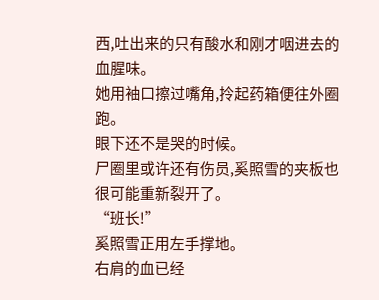西,吐出来的只有酸水和刚才咽进去的血腥味。
她用袖口擦过嘴角,拎起药箱便往外圈跑。
眼下还不是哭的时候。
尸圈里或许还有伤员,奚照雪的夹板也很可能重新裂开了。
“班长!”
奚照雪正用左手撑地。
右肩的血已经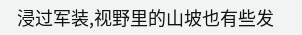浸过军装,视野里的山坡也有些发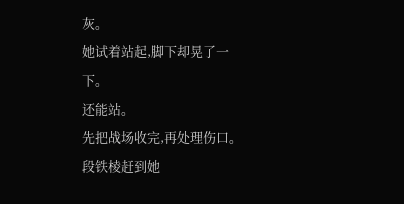灰。
她试着站起,脚下却晃了一下。
还能站。
先把战场收完,再处理伤口。
段铁棱赶到她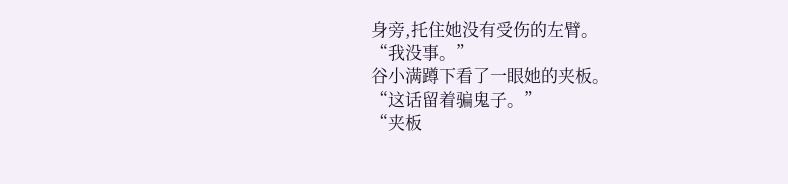身旁,托住她没有受伤的左臂。
“我没事。”
谷小满蹲下看了一眼她的夹板。
“这话留着骗鬼子。”
“夹板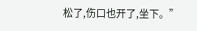松了,伤口也开了,坐下。”